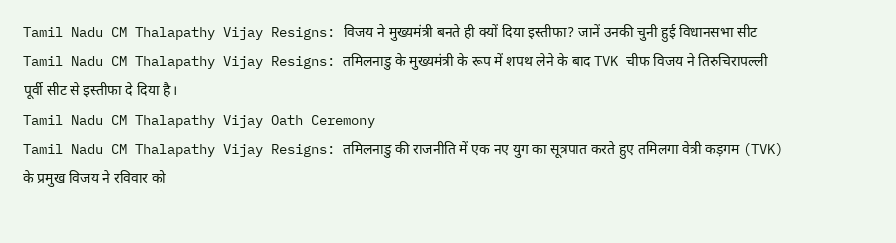Tamil Nadu CM Thalapathy Vijay Resigns: विजय ने मुख्यमंत्री बनते ही क्यों दिया इस्तीफा? जानें उनकी चुनी हुई विधानसभा सीट
Tamil Nadu CM Thalapathy Vijay Resigns: तमिलनाडु के मुख्यमंत्री के रूप में शपथ लेने के बाद TVK चीफ विजय ने तिरुचिरापल्ली पूर्वी सीट से इस्तीफा दे दिया है।
Tamil Nadu CM Thalapathy Vijay Oath Ceremony
Tamil Nadu CM Thalapathy Vijay Resigns: तमिलनाडु की राजनीति में एक नए युग का सूत्रपात करते हुए तमिलगा वेत्री कड़गम (TVK) के प्रमुख विजय ने रविवार को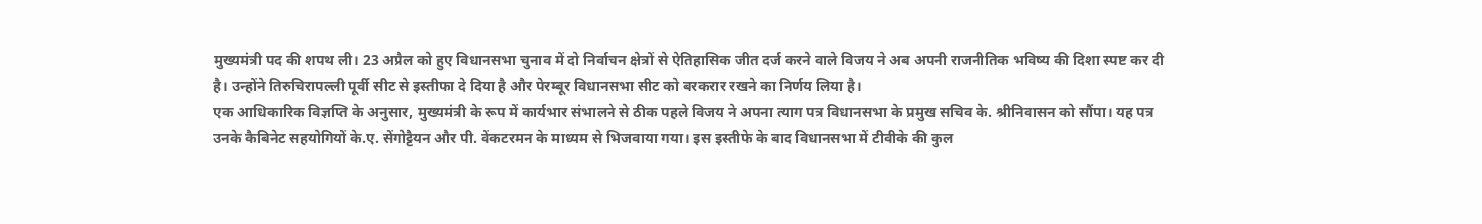मुख्यमंत्री पद की शपथ ली। 23 अप्रैल को हुए विधानसभा चुनाव में दो निर्वाचन क्षेत्रों से ऐतिहासिक जीत दर्ज करने वाले विजय ने अब अपनी राजनीतिक भविष्य की दिशा स्पष्ट कर दी है। उन्होंने तिरुचिरापल्ली पूर्वी सीट से इस्तीफा दे दिया है और पेरम्बूर विधानसभा सीट को बरकरार रखने का निर्णय लिया है।
एक आधिकारिक विज्ञप्ति के अनुसार, मुख्यमंत्री के रूप में कार्यभार संभालने से ठीक पहले विजय ने अपना त्याग पत्र विधानसभा के प्रमुख सचिव के. श्रीनिवासन को सौंपा। यह पत्र उनके कैबिनेट सहयोगियों के.ए. सेंगोट्टैयन और पी. वेंकटरमन के माध्यम से भिजवाया गया। इस इस्तीफे के बाद विधानसभा में टीवीके की कुल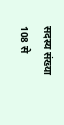सदस्य संख्या 108 से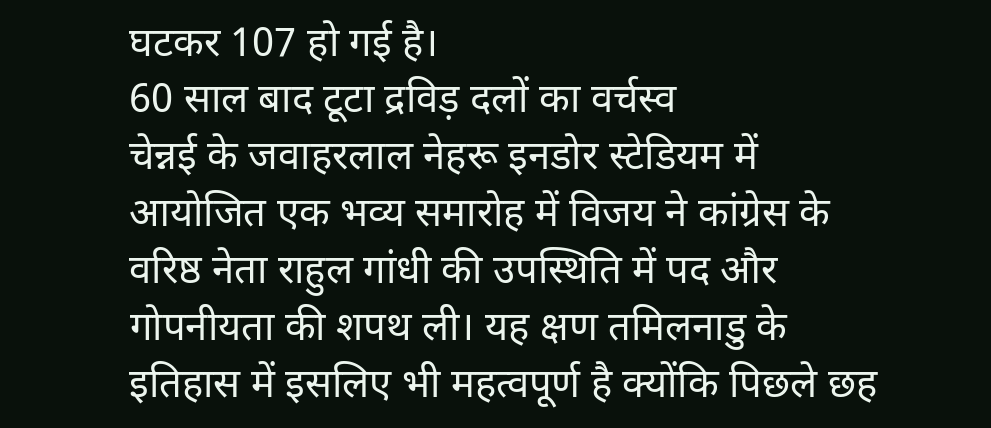घटकर 107 हो गई है।
60 साल बाद टूटा द्रविड़ दलों का वर्चस्व
चेन्नई के जवाहरलाल नेहरू इनडोर स्टेडियम में आयोजित एक भव्य समारोह में विजय ने कांग्रेस के वरिष्ठ नेता राहुल गांधी की उपस्थिति में पद और गोपनीयता की शपथ ली। यह क्षण तमिलनाडु के इतिहास में इसलिए भी महत्वपूर्ण है क्योंकि पिछले छह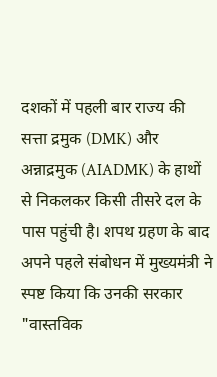दशकों में पहली बार राज्य की सत्ता द्रमुक (DMK) और अन्नाद्रमुक (AIADMK) के हाथों से निकलकर किसी तीसरे दल के पास पहुंची है। शपथ ग्रहण के बाद अपने पहले संबोधन में मुख्यमंत्री ने स्पष्ट किया कि उनकी सरकार "वास्तविक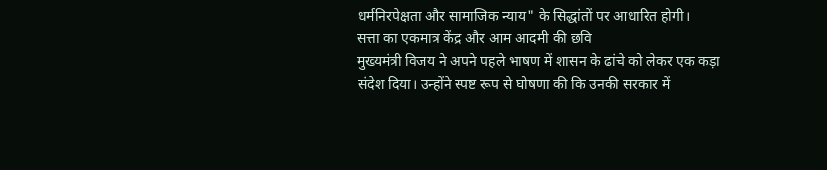धर्मनिरपेक्षता और सामाजिक न्याय" के सिद्धांतों पर आधारित होगी।
सत्ता का एकमात्र केंद्र और आम आदमी की छवि
मुख्यमंत्री विजय ने अपने पहले भाषण में शासन के ढांचे को लेकर एक कड़ा संदेश दिया। उन्होंने स्पष्ट रूप से घोषणा की कि उनकी सरकार में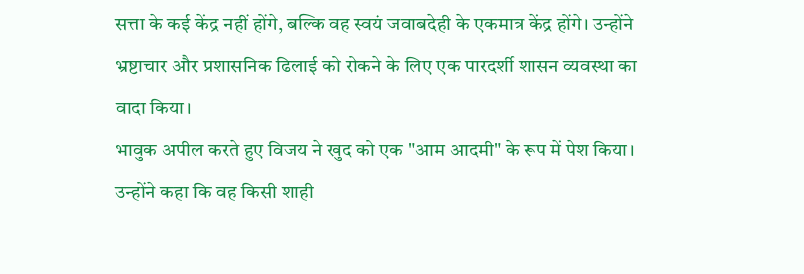सत्ता के कई केंद्र नहीं होंगे, बल्कि वह स्वयं जवाबदेही के एकमात्र केंद्र होंगे। उन्होंने भ्रष्टाचार और प्रशासनिक ढिलाई को रोकने के लिए एक पारदर्शी शासन व्यवस्था का वादा किया।
भावुक अपील करते हुए विजय ने खुद को एक "आम आदमी" के रूप में पेश किया। उन्होंने कहा कि वह किसी शाही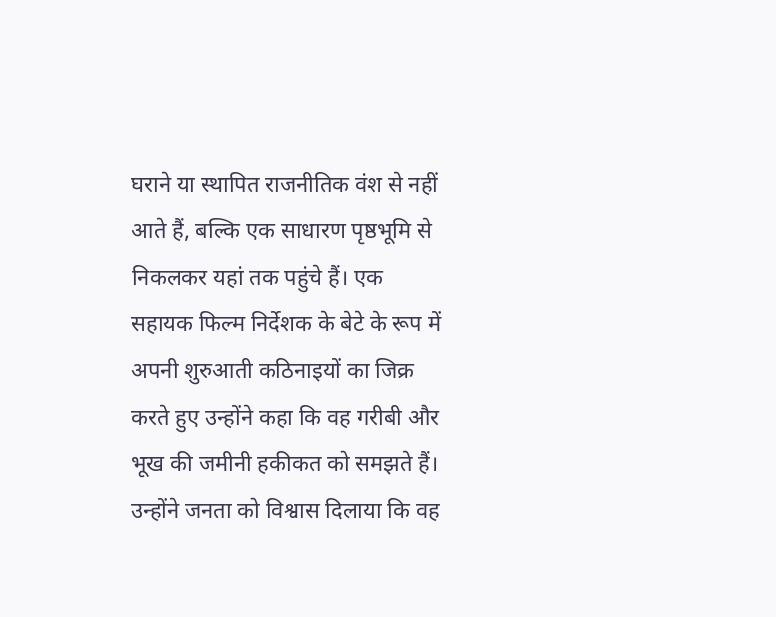घराने या स्थापित राजनीतिक वंश से नहीं आते हैं, बल्कि एक साधारण पृष्ठभूमि से निकलकर यहां तक पहुंचे हैं। एक सहायक फिल्म निर्देशक के बेटे के रूप में अपनी शुरुआती कठिनाइयों का जिक्र करते हुए उन्होंने कहा कि वह गरीबी और भूख की जमीनी हकीकत को समझते हैं। उन्होंने जनता को विश्वास दिलाया कि वह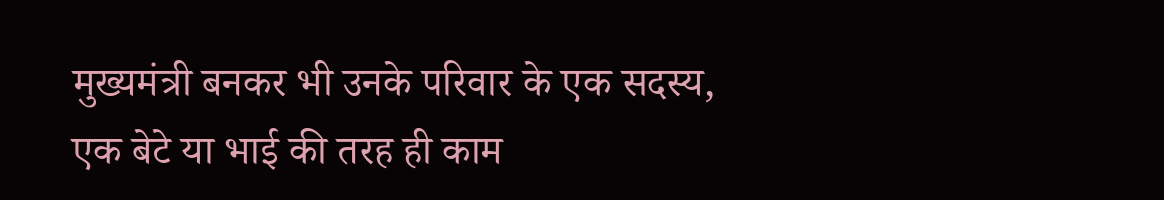मुख्यमंत्री बनकर भी उनके परिवार के एक सदस्य, एक बेटे या भाई की तरह ही काम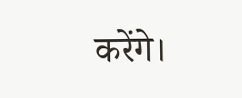करेंगे।